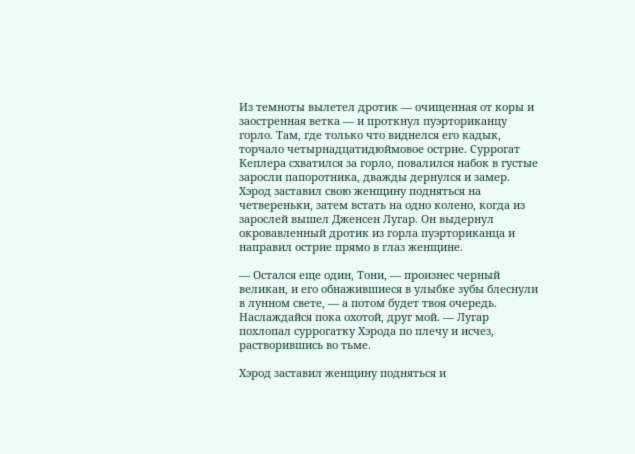Из темноты вылетел дротик — очищенная от коры и заостренная ветка — и проткнул пуэрториканцу горло. Там, где только что виднелся его кадык, торчало четырнадцатидюймовое острие. Суррогат Кеплера схватился за горло, повалился набок в густые заросли папоротника, дважды дернулся и замер. Хэрод заставил свою женщину подняться на четвереньки, затем встать на одно колено, когда из зарослей вышел Дженсен Лугар. Он выдернул окровавленный дротик из горла пуэрториканца и направил острие прямо в глаз женщине.

— Остался еще один, Тони, — произнес черный великан, и его обнажившиеся в улыбке зубы блеснули в лунном свете, — а потом будет твоя очередь. Наслаждайся пока охотой, друг мой. — Лугар похлопал суррогатку Хэрода по плечу и исчез, растворившись во тьме.

Хэрод заставил женщину подняться и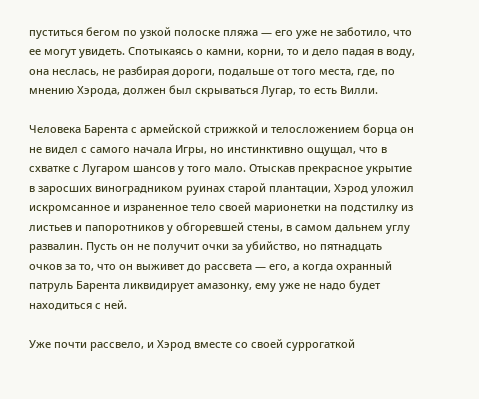пуститься бегом по узкой полоске пляжа — его уже не заботило, что ее могут увидеть. Спотыкаясь о камни, корни, то и дело падая в воду, она неслась, не разбирая дороги, подальше от того места, где, по мнению Хэрода, должен был скрываться Лугар, то есть Вилли.

Человека Барента с армейской стрижкой и телосложением борца он не видел с самого начала Игры, но инстинктивно ощущал, что в схватке с Лугаром шансов у того мало. Отыскав прекрасное укрытие в заросших виноградником руинах старой плантации, Хэрод уложил искромсанное и израненное тело своей марионетки на подстилку из листьев и папоротников у обгоревшей стены, в самом дальнем углу развалин. Пусть он не получит очки за убийство, но пятнадцать очков за то, что он выживет до рассвета — его, а когда охранный патруль Барента ликвидирует амазонку, ему уже не надо будет находиться с ней.

Уже почти рассвело, и Хэрод вместе со своей суррогаткой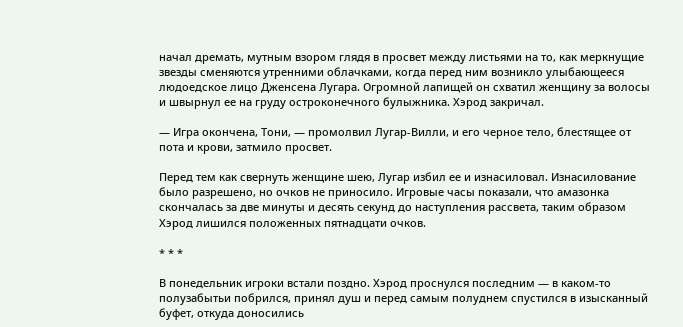начал дремать, мутным взором глядя в просвет между листьями на то, как меркнущие звезды сменяются утренними облачками, когда перед ним возникло улыбающееся людоедское лицо Дженсена Лугара. Огромной лапищей он схватил женщину за волосы и швырнул ее на груду остроконечного булыжника. Хэрод закричал.

— Игра окончена, Тони, — промолвил Лугар-Вилли, и его черное тело, блестящее от пота и крови, затмило просвет.

Перед тем как свернуть женщине шею, Лугар избил ее и изнасиловал. Изнасилование было разрешено, но очков не приносило. Игровые часы показали, что амазонка скончалась за две минуты и десять секунд до наступления рассвета, таким образом Хэрод лишился положенных пятнадцати очков.

* * *

В понедельник игроки встали поздно. Хэрод проснулся последним — в каком-то полузабытьи побрился, принял душ и перед самым полуднем спустился в изысканный буфет, откуда доносились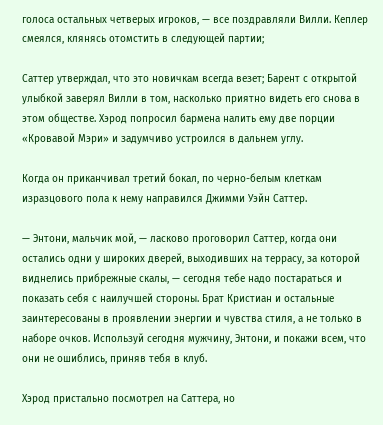голоса остальных четверых игроков, — все поздравляли Вилли. Кеплер смеялся, клянясь отомстить в следующей партии;

Саттер утверждал, что это новичкам всегда везет; Барент с открытой улыбкой заверял Вилли в том, насколько приятно видеть его снова в этом обществе. Хэрод попросил бармена налить ему две порции «Кровавой Мэри» и задумчиво устроился в дальнем углу.

Когда он приканчивал третий бокал, по черно-белым клеткам изразцового пола к нему направился Джимми Уэйн Саттер.

— Энтони, мальчик мой, — ласково проговорил Саттер, когда они остались одни у широких дверей, выходивших на террасу, за которой виднелись прибрежные скалы, — сегодня тебе надо постараться и показать себя с наилучшей стороны. Брат Кристиан и остальные заинтересованы в проявлении энергии и чувства стиля, а не только в наборе очков. Используй сегодня мужчину, Энтони, и покажи всем, что они не ошиблись, приняв тебя в клуб.

Хэрод пристально посмотрел на Саттера, но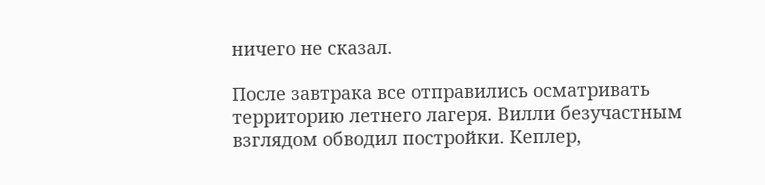ничего не сказал.

После завтрака все отправились осматривать территорию летнего лагеря. Вилли безучастным взглядом обводил постройки. Кеплер,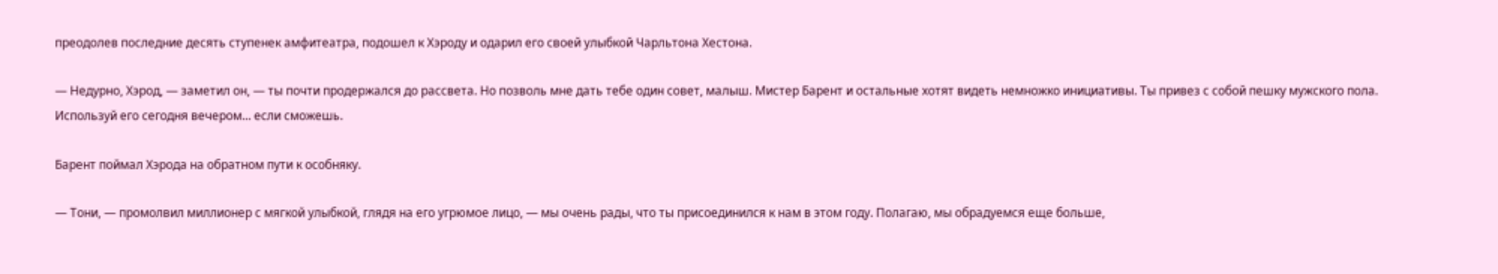преодолев последние десять ступенек амфитеатра, подошел к Хэроду и одарил его своей улыбкой Чарльтона Хестона.

— Недурно, Хэрод, — заметил он, — ты почти продержался до рассвета. Но позволь мне дать тебе один совет, малыш. Мистер Барент и остальные хотят видеть немножко инициативы. Ты привез с собой пешку мужского пола. Используй его сегодня вечером... если сможешь.

Барент поймал Хэрода на обратном пути к особняку.

— Тони, — промолвил миллионер с мягкой улыбкой, глядя на его угрюмое лицо, — мы очень рады, что ты присоединился к нам в этом году. Полагаю, мы обрадуемся еще больше,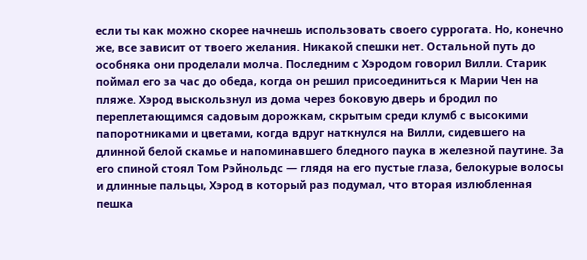если ты как можно скорее начнешь использовать своего суррогата. Но, конечно же, все зависит от твоего желания. Никакой спешки нет. Остальной путь до особняка они проделали молча. Последним с Хэродом говорил Вилли. Старик поймал его за час до обеда, когда он решил присоединиться к Марии Чен на пляже. Хэрод выскользнул из дома через боковую дверь и бродил по переплетающимся садовым дорожкам, скрытым среди клумб с высокими папоротниками и цветами, когда вдруг наткнулся на Вилли, сидевшего на длинной белой скамье и напоминавшего бледного паука в железной паутине. За его спиной стоял Том Рэйнольдс — глядя на его пустые глаза, белокурые волосы и длинные пальцы, Хэрод в который раз подумал, что вторая излюбленная пешка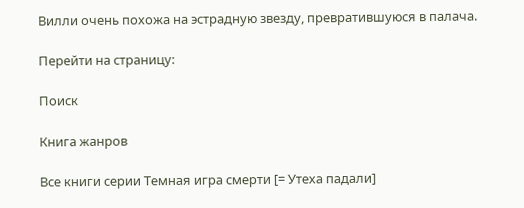Вилли очень похожа на эстрадную звезду, превратившуюся в палача.

Перейти на страницу:

Поиск

Книга жанров

Все книги серии Темная игра смерти [= Утеха падали]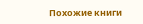Похожие книги